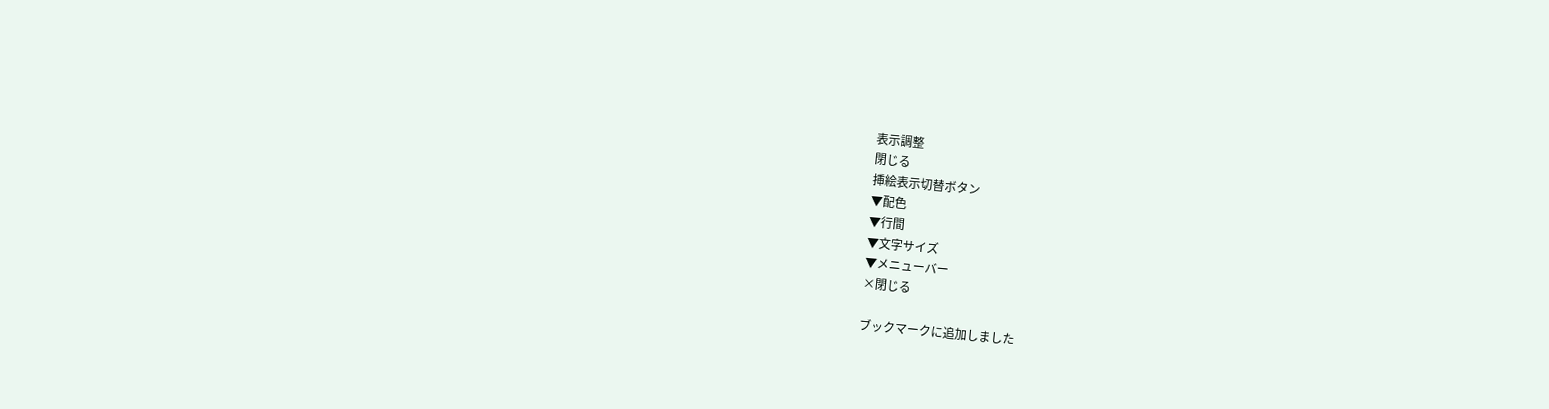表示調整
閉じる
挿絵表示切替ボタン
▼配色
▼行間
▼文字サイズ
▼メニューバー
×閉じる

ブックマークに追加しました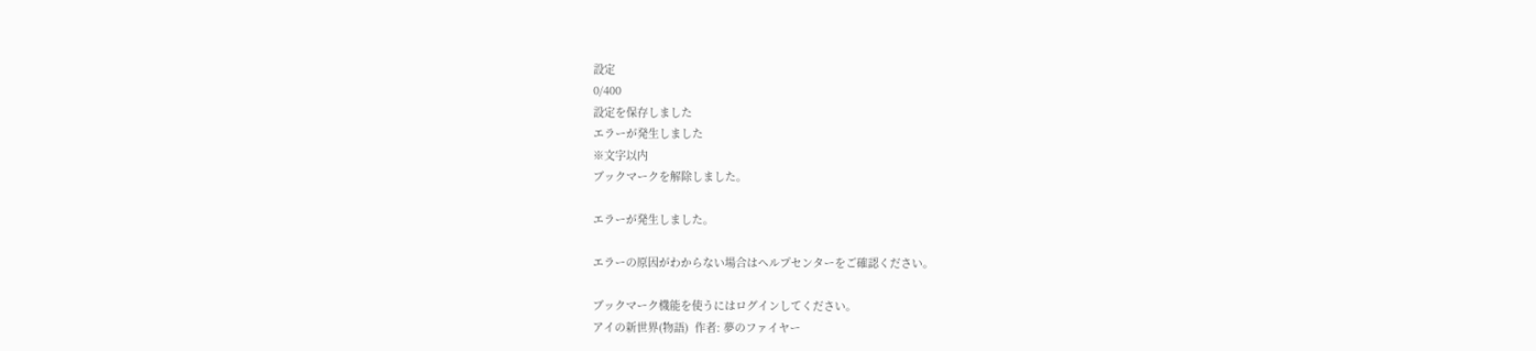設定
0/400
設定を保存しました
エラーが発生しました
※文字以内
ブックマークを解除しました。

エラーが発生しました。

エラーの原因がわからない場合はヘルプセンターをご確認ください。

ブックマーク機能を使うにはログインしてください。
アイの新世界(物語)  作者: 夢のファイヤー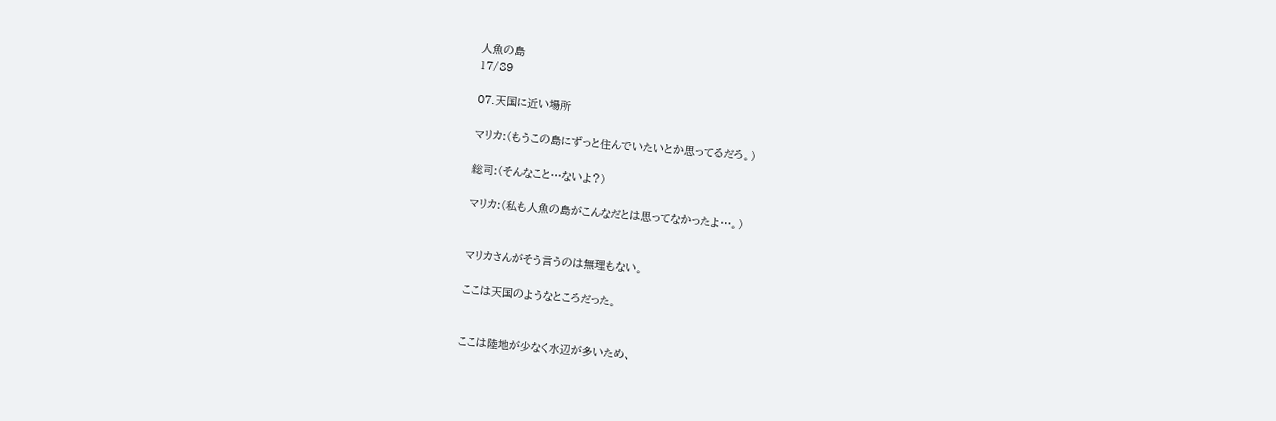人魚の島
17/89

07.天国に近い場所

マリカ:(もうこの島にずっと住んでいたいとか思ってるだろ。)

総司:(そんなこと…ないよ?)

マリカ:(私も人魚の島がこんなだとは思ってなかったよ…。)


マリカさんがそう言うのは無理もない。

ここは天国のようなところだった。


ここは陸地が少なく水辺が多いため、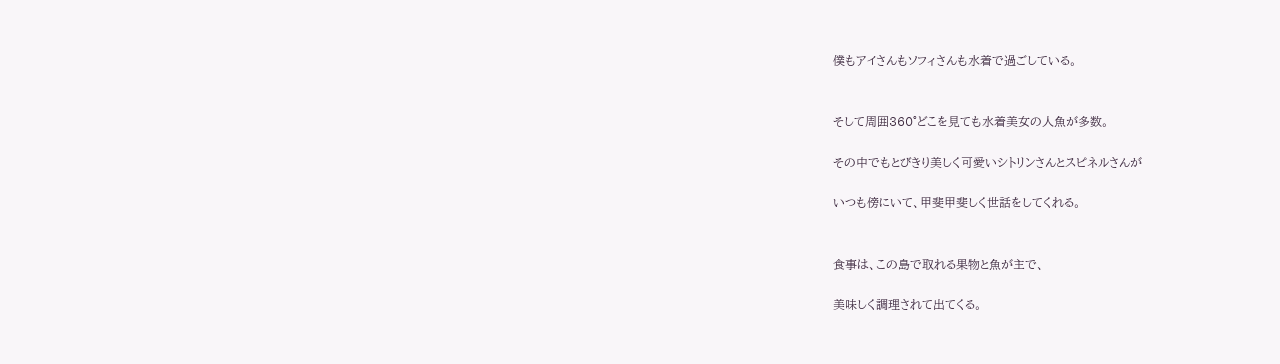僕もアイさんもソフィさんも水着で過ごしている。


そして周囲360°どこを見ても水着美女の人魚が多数。

その中でもとびきり美しく可愛いシトリンさんとスピネルさんが

いつも傍にいて、甲斐甲斐しく世話をしてくれる。


食事は、この島で取れる果物と魚が主で、

美味しく調理されて出てくる。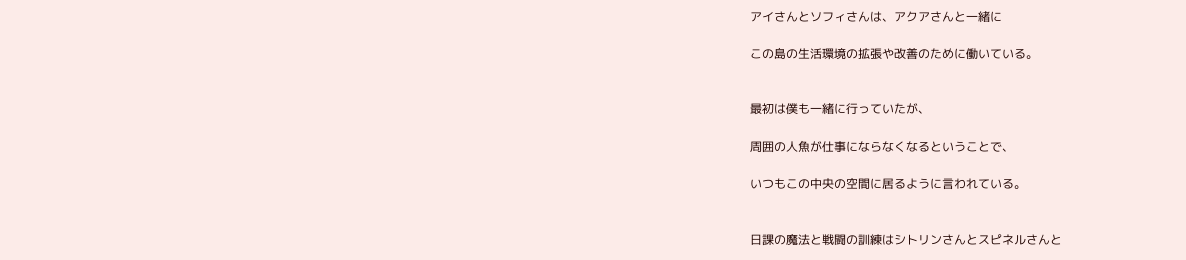アイさんとソフィさんは、アクアさんと一緒に

この島の生活環境の拡張や改善のために働いている。


最初は僕も一緒に行っていたが、

周囲の人魚が仕事にならなくなるということで、

いつもこの中央の空間に居るように言われている。


日課の魔法と戦闘の訓練はシトリンさんとスピネルさんと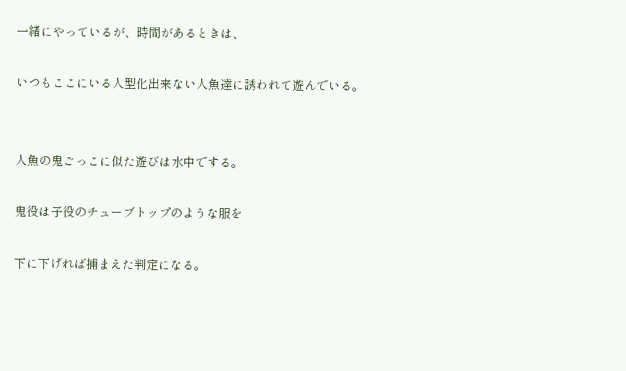一緒にやっているが、時間があるときは、

いつもここにいる人型化出来ない人魚達に誘われて遊んでいる。


人魚の鬼ごっこに似た遊びは水中でする。

鬼役は子役のチューブトップのような服を

下に下げれば捕まえた判定になる。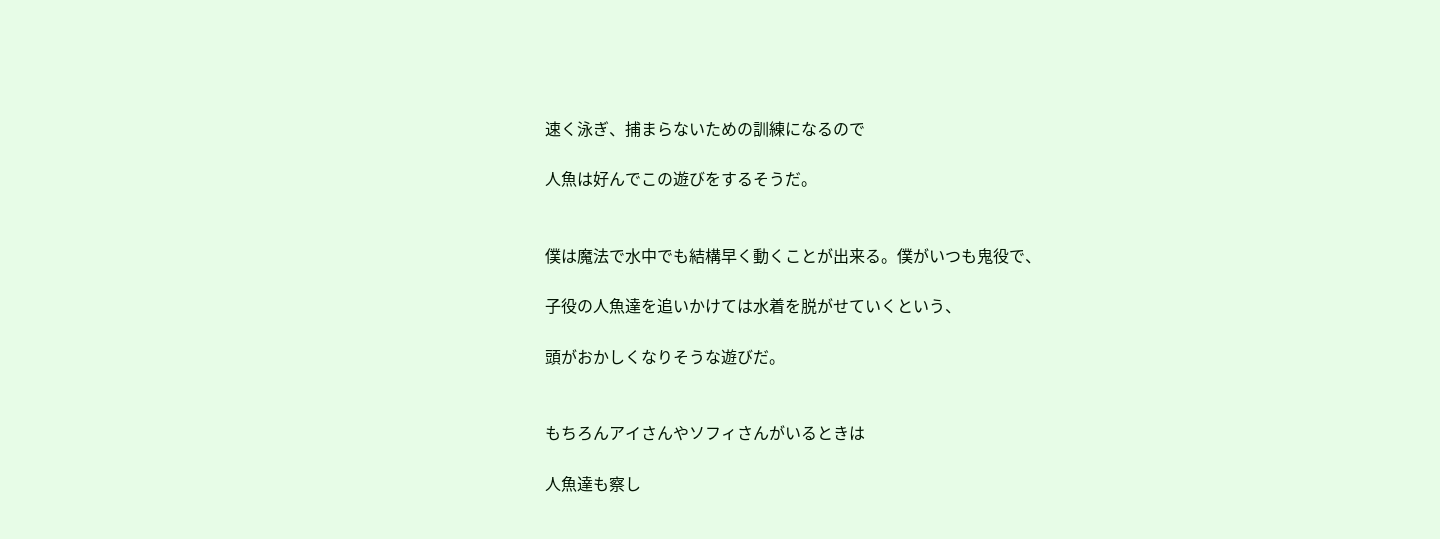速く泳ぎ、捕まらないための訓練になるので

人魚は好んでこの遊びをするそうだ。


僕は魔法で水中でも結構早く動くことが出来る。僕がいつも鬼役で、

子役の人魚達を追いかけては水着を脱がせていくという、

頭がおかしくなりそうな遊びだ。


もちろんアイさんやソフィさんがいるときは

人魚達も察し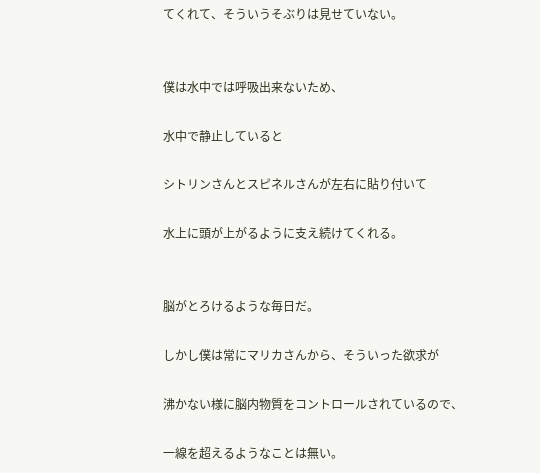てくれて、そういうそぶりは見せていない。


僕は水中では呼吸出来ないため、

水中で静止していると

シトリンさんとスピネルさんが左右に貼り付いて

水上に頭が上がるように支え続けてくれる。


脳がとろけるような毎日だ。

しかし僕は常にマリカさんから、そういった欲求が

沸かない様に脳内物質をコントロールされているので、

一線を超えるようなことは無い。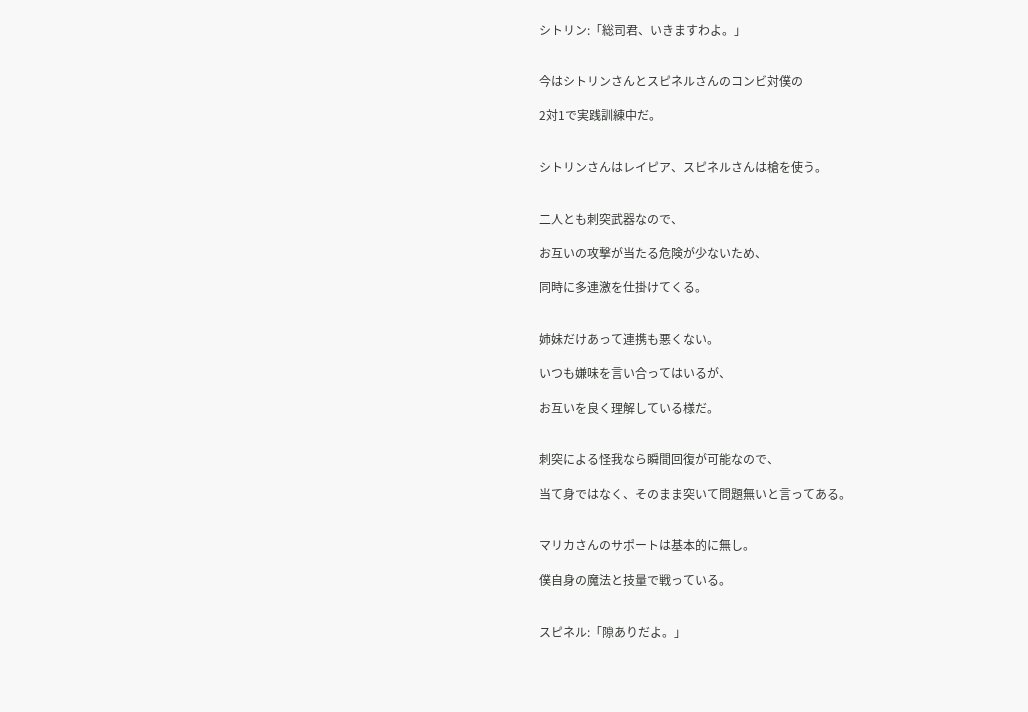シトリン:「総司君、いきますわよ。」


今はシトリンさんとスピネルさんのコンビ対僕の

2対1で実践訓練中だ。


シトリンさんはレイピア、スピネルさんは槍を使う。


二人とも刺突武器なので、

お互いの攻撃が当たる危険が少ないため、

同時に多連激を仕掛けてくる。


姉妹だけあって連携も悪くない。

いつも嫌味を言い合ってはいるが、

お互いを良く理解している様だ。


刺突による怪我なら瞬間回復が可能なので、

当て身ではなく、そのまま突いて問題無いと言ってある。


マリカさんのサポートは基本的に無し。

僕自身の魔法と技量で戦っている。


スピネル:「隙ありだよ。」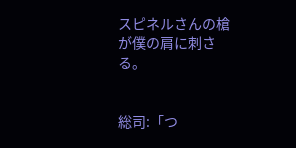スピネルさんの槍が僕の肩に刺さる。


総司:「つ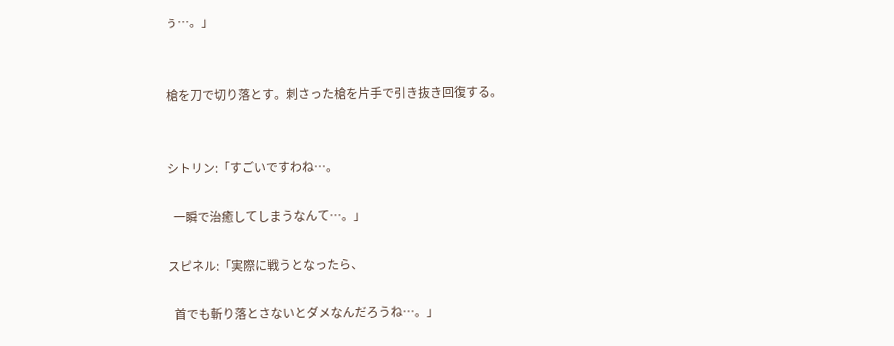ぅ…。」


槍を刀で切り落とす。刺さった槍を片手で引き抜き回復する。


シトリン:「すごいですわね…。

  一瞬で治癒してしまうなんて…。」

スピネル:「実際に戦うとなったら、

  首でも斬り落とさないとダメなんだろうね…。」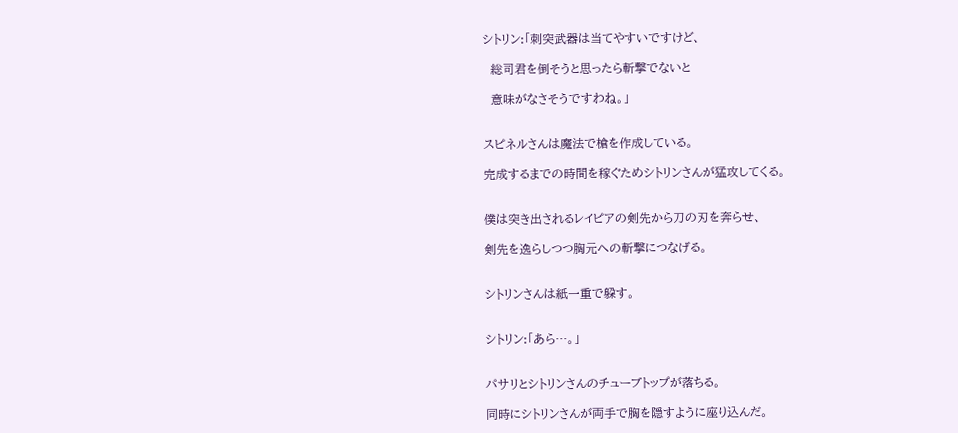シトリン:「刺突武器は当てやすいですけど、

  総司君を倒そうと思ったら斬撃でないと

  意味がなさそうですわね。」


スピネルさんは魔法で槍を作成している。

完成するまでの時間を稼ぐためシトリンさんが猛攻してくる。


僕は突き出されるレイピアの剣先から刀の刃を奔らせ、

剣先を逸らしつつ胸元への斬撃につなげる。


シトリンさんは紙一重で躱す。


シトリン:「あら…。」


パサリとシトリンさんのチューブトップが落ちる。

同時にシトリンさんが両手で胸を隠すように座り込んだ。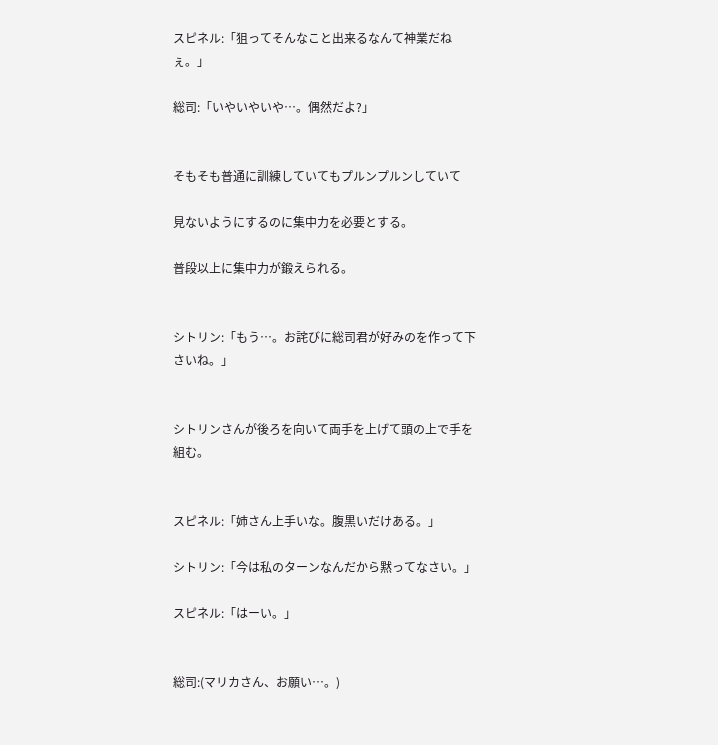スピネル:「狙ってそんなこと出来るなんて神業だねぇ。」

総司:「いやいやいや…。偶然だよ?」


そもそも普通に訓練していてもプルンプルンしていて

見ないようにするのに集中力を必要とする。

普段以上に集中力が鍛えられる。


シトリン:「もう…。お詫びに総司君が好みのを作って下さいね。」


シトリンさんが後ろを向いて両手を上げて頭の上で手を組む。


スピネル:「姉さん上手いな。腹黒いだけある。」

シトリン:「今は私のターンなんだから黙ってなさい。」

スピネル:「はーい。」


総司:(マリカさん、お願い…。)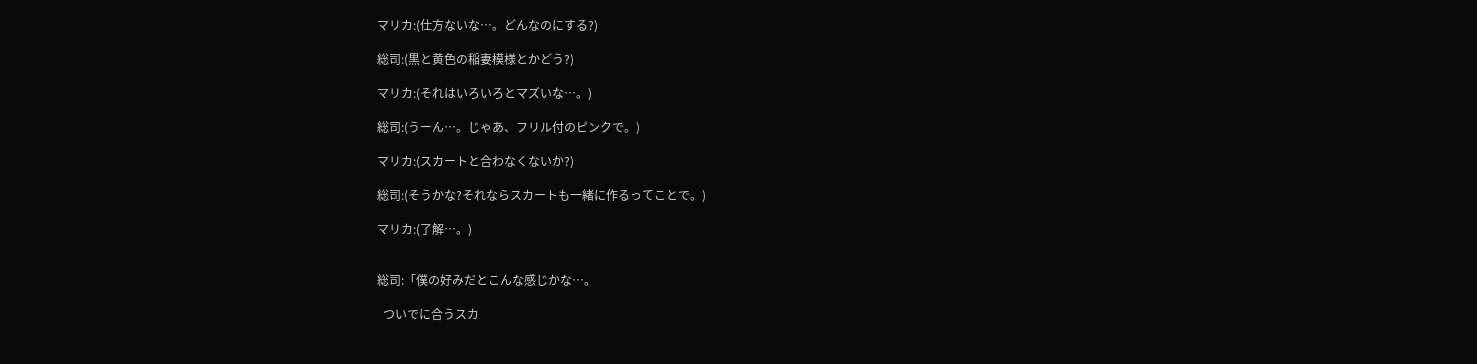マリカ:(仕方ないな…。どんなのにする?)

総司:(黒と黄色の稲妻模様とかどう?)

マリカ:(それはいろいろとマズいな…。)

総司:(うーん…。じゃあ、フリル付のピンクで。)

マリカ:(スカートと合わなくないか?)

総司:(そうかな?それならスカートも一緒に作るってことで。)

マリカ:(了解…。)


総司:「僕の好みだとこんな感じかな…。

  ついでに合うスカ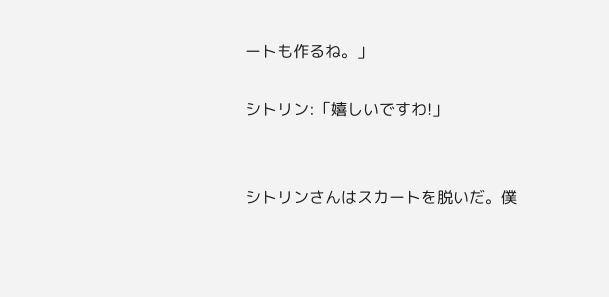ートも作るね。」

シトリン:「嬉しいですわ!」


シトリンさんはスカートを脱いだ。僕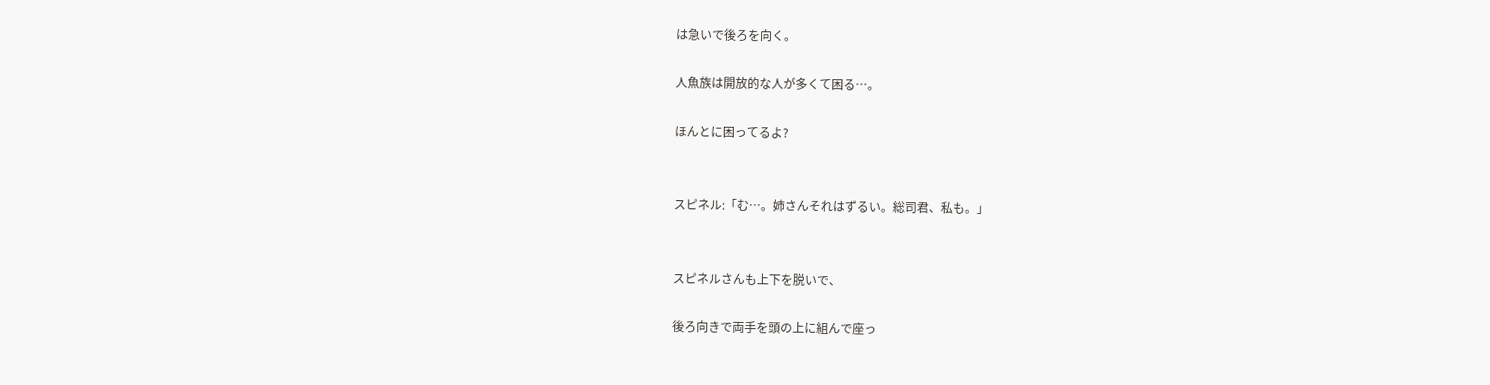は急いで後ろを向く。

人魚族は開放的な人が多くて困る…。

ほんとに困ってるよ?


スピネル:「む…。姉さんそれはずるい。総司君、私も。」


スピネルさんも上下を脱いで、

後ろ向きで両手を頭の上に組んで座っ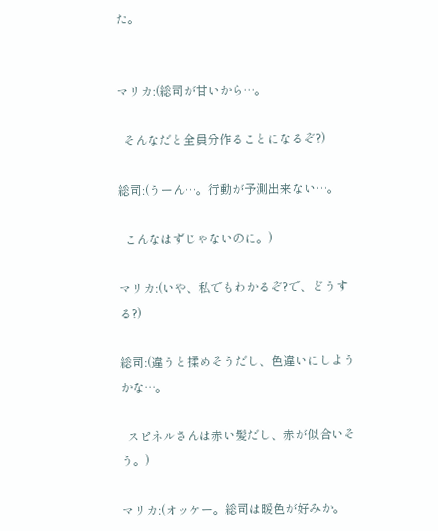た。


マリカ:(総司が甘いから…。

  そんなだと全員分作ることになるぞ?)

総司:(うーん…。行動が予測出来ない…。

  こんなはずじゃないのに。)

マリカ:(いや、私でもわかるぞ?で、どうする?)

総司:(違うと揉めそうだし、色違いにしようかな…。

  スピネルさんは赤い髪だし、赤が似合いそう。)

マリカ:(オッケー。総司は暖色が好みか。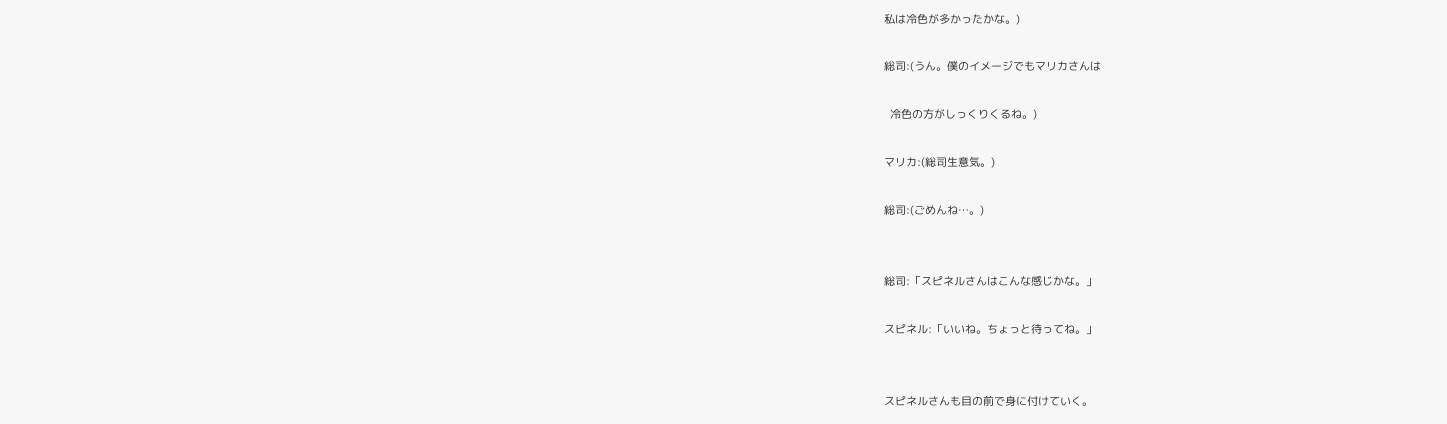私は冷色が多かったかな。)

総司:(うん。僕のイメージでもマリカさんは

  冷色の方がしっくりくるね。)

マリカ:(総司生意気。)

総司:(ごめんね…。)


総司:「スピネルさんはこんな感じかな。」

スピネル:「いいね。ちょっと待ってね。」


スピネルさんも目の前で身に付けていく。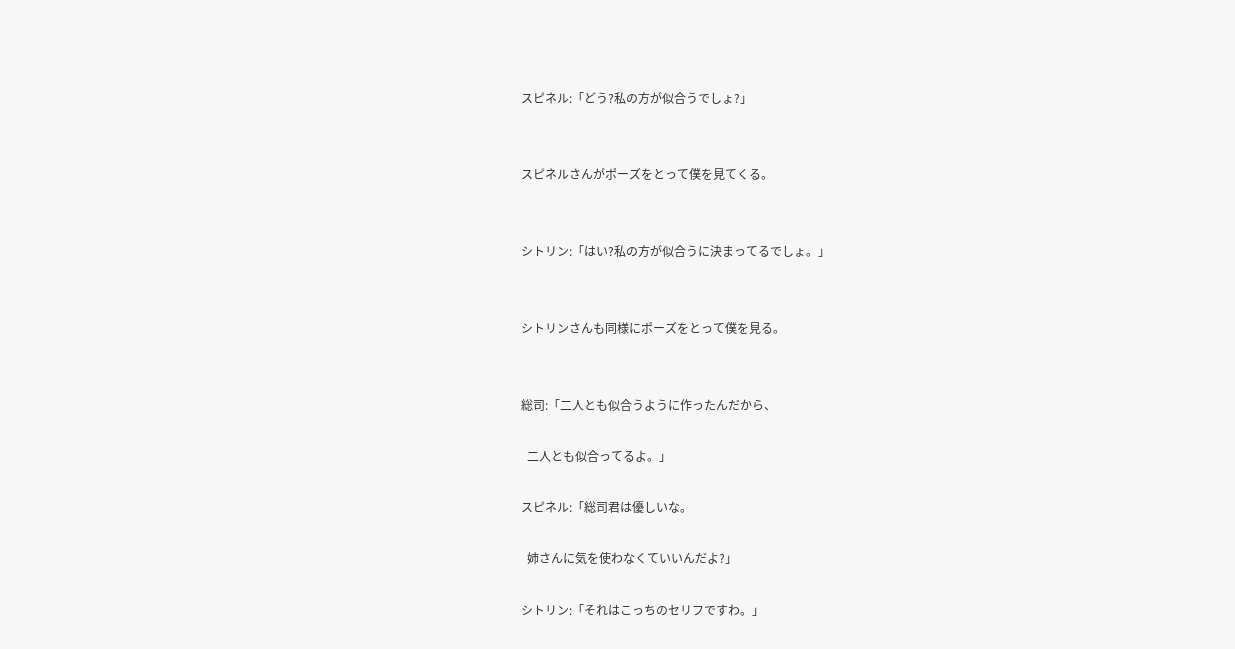スピネル:「どう?私の方が似合うでしょ?」


スピネルさんがポーズをとって僕を見てくる。


シトリン:「はい?私の方が似合うに決まってるでしょ。」


シトリンさんも同様にポーズをとって僕を見る。


総司:「二人とも似合うように作ったんだから、

  二人とも似合ってるよ。」

スピネル:「総司君は優しいな。

  姉さんに気を使わなくていいんだよ?」

シトリン:「それはこっちのセリフですわ。」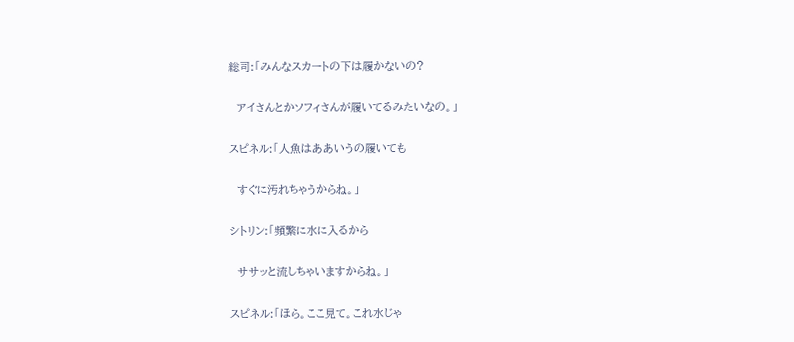総司:「みんなスカートの下は履かないの?

  アイさんとかソフィさんが履いてるみたいなの。」

スピネル:「人魚はああいうの履いても

  すぐに汚れちゃうからね。」

シトリン:「頻繁に水に入るから

  ササッと流しちゃいますからね。」

スピネル:「ほら。ここ見て。これ水じゃ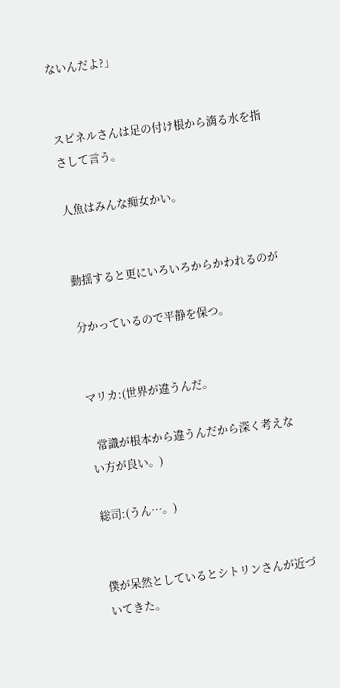ないんだよ?」


スピネルさんは足の付け根から滴る水を指さして言う。

人魚はみんな痴女かい。


動揺すると更にいろいろからかわれるのが

分かっているので平静を保つ。


マリカ:(世界が違うんだ。

  常識が根本から違うんだから深く考えない方が良い。)

総司:(うん…。)


僕が呆然としているとシトリンさんが近づいてきた。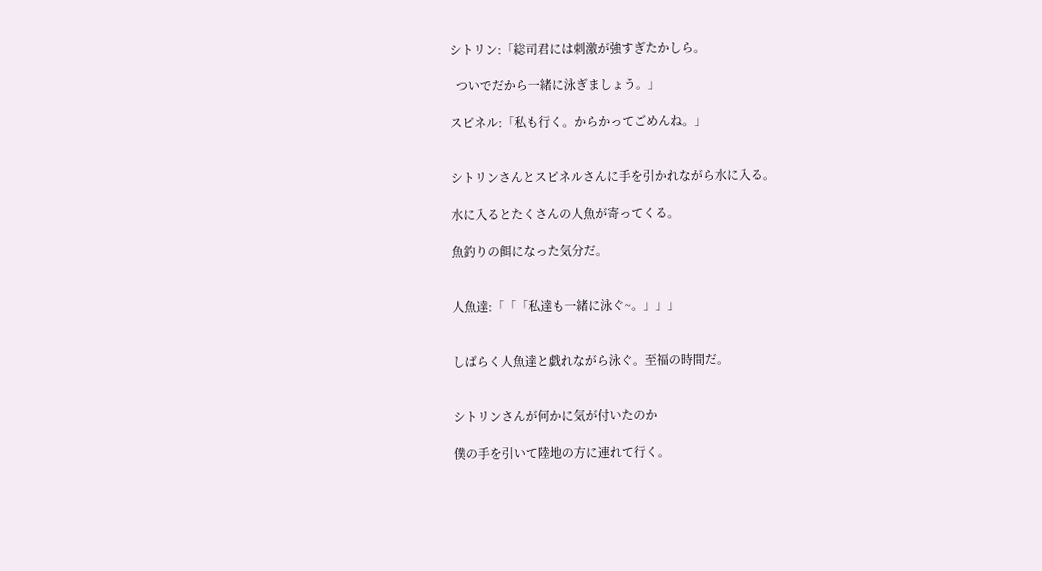シトリン:「総司君には刺激が強すぎたかしら。

  ついでだから一緒に泳ぎましょう。」

スピネル:「私も行く。からかってごめんね。」


シトリンさんとスピネルさんに手を引かれながら水に入る。

水に入るとたくさんの人魚が寄ってくる。

魚釣りの餌になった気分だ。


人魚達:「「「私達も一緒に泳ぐ~。」」」


しばらく人魚達と戯れながら泳ぐ。至福の時間だ。


シトリンさんが何かに気が付いたのか

僕の手を引いて陸地の方に連れて行く。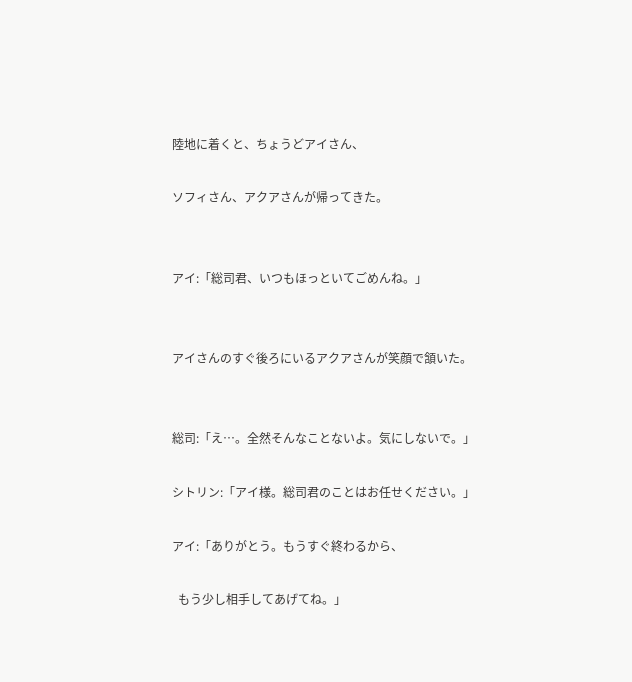陸地に着くと、ちょうどアイさん、

ソフィさん、アクアさんが帰ってきた。


アイ:「総司君、いつもほっといてごめんね。」


アイさんのすぐ後ろにいるアクアさんが笑顔で頷いた。


総司:「え…。全然そんなことないよ。気にしないで。」

シトリン:「アイ様。総司君のことはお任せください。」

アイ:「ありがとう。もうすぐ終わるから、

  もう少し相手してあげてね。」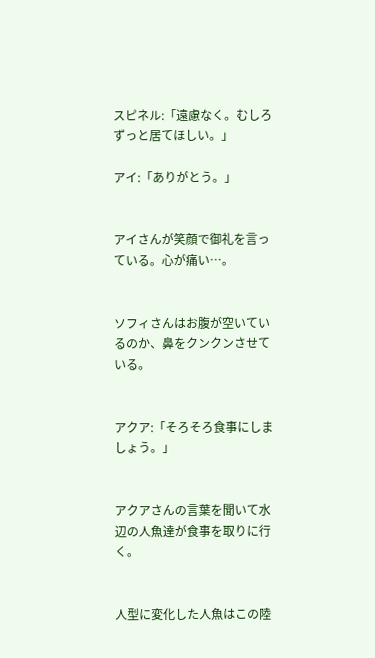スピネル:「遠慮なく。むしろずっと居てほしい。」

アイ:「ありがとう。」


アイさんが笑顔で御礼を言っている。心が痛い…。


ソフィさんはお腹が空いているのか、鼻をクンクンさせている。


アクア:「そろそろ食事にしましょう。」


アクアさんの言葉を聞いて水辺の人魚達が食事を取りに行く。


人型に変化した人魚はこの陸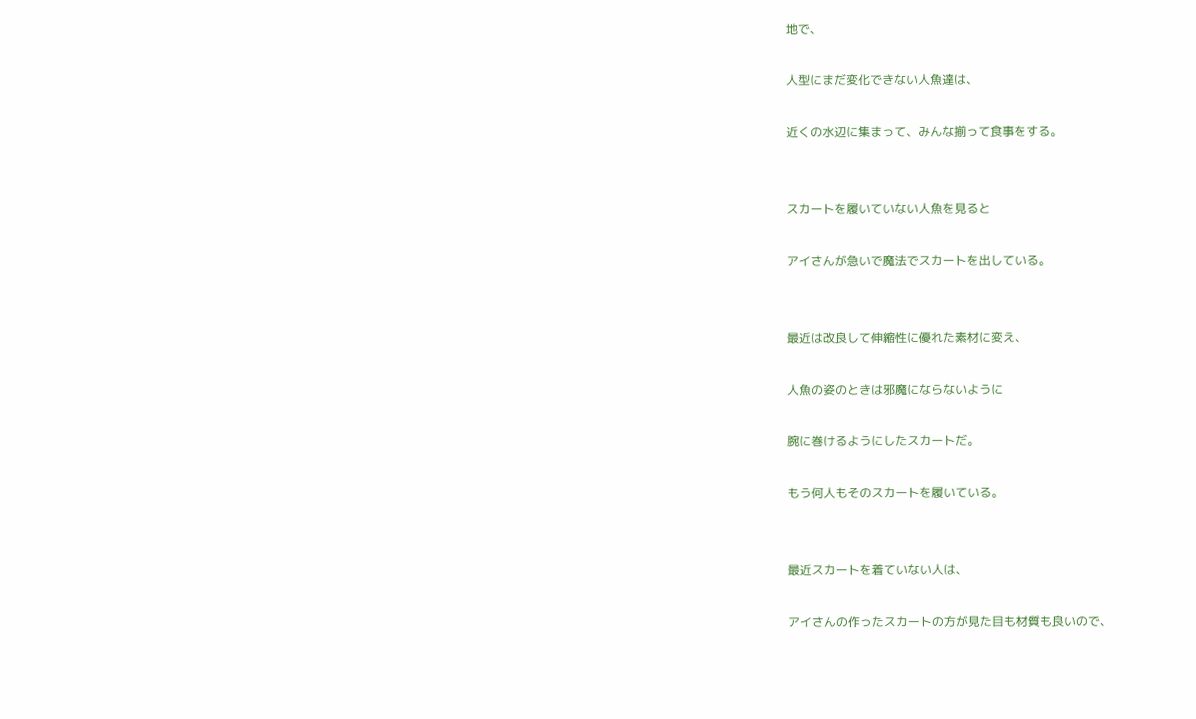地で、

人型にまだ変化できない人魚達は、

近くの水辺に集まって、みんな揃って食事をする。


スカートを履いていない人魚を見ると

アイさんが急いで魔法でスカートを出している。


最近は改良して伸縮性に優れた素材に変え、

人魚の姿のときは邪魔にならないように

腕に巻けるようにしたスカートだ。

もう何人もそのスカートを履いている。


最近スカートを着ていない人は、

アイさんの作ったスカートの方が見た目も材質も良いので、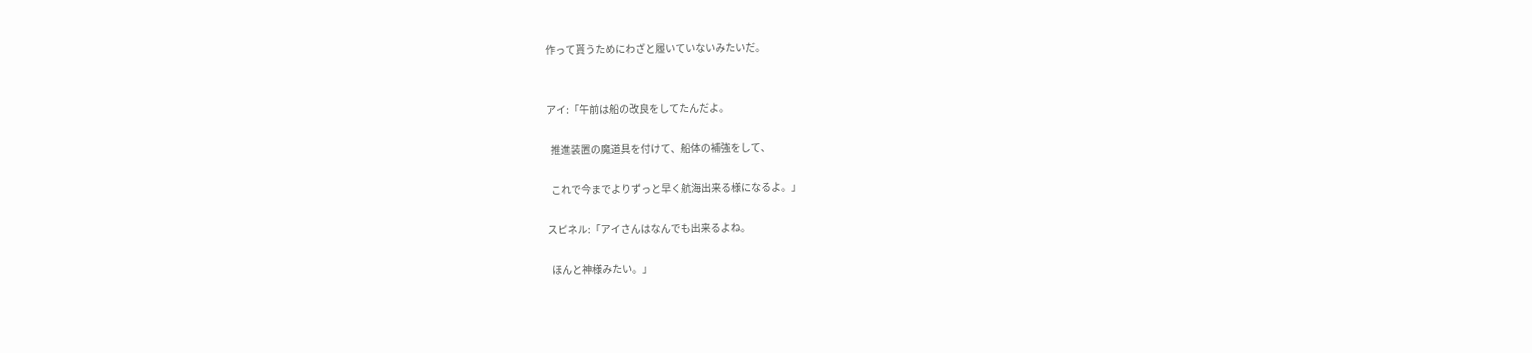作って貰うためにわざと履いていないみたいだ。


アイ:「午前は船の改良をしてたんだよ。

  推進装置の魔道具を付けて、船体の補強をして、

  これで今までよりずっと早く航海出来る様になるよ。」

スピネル:「アイさんはなんでも出来るよね。

  ほんと神様みたい。」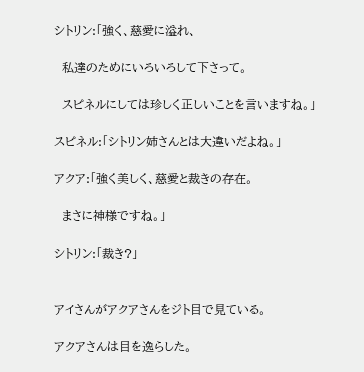シトリン:「強く、慈愛に溢れ、

  私達のためにいろいろして下さって。

  スピネルにしては珍しく正しいことを言いますね。」

スピネル:「シトリン姉さんとは大違いだよね。」

アクア:「強く美しく、慈愛と裁きの存在。

  まさに神様ですね。」

シトリン:「裁き?」


アイさんがアクアさんをジト目で見ている。

アクアさんは目を逸らした。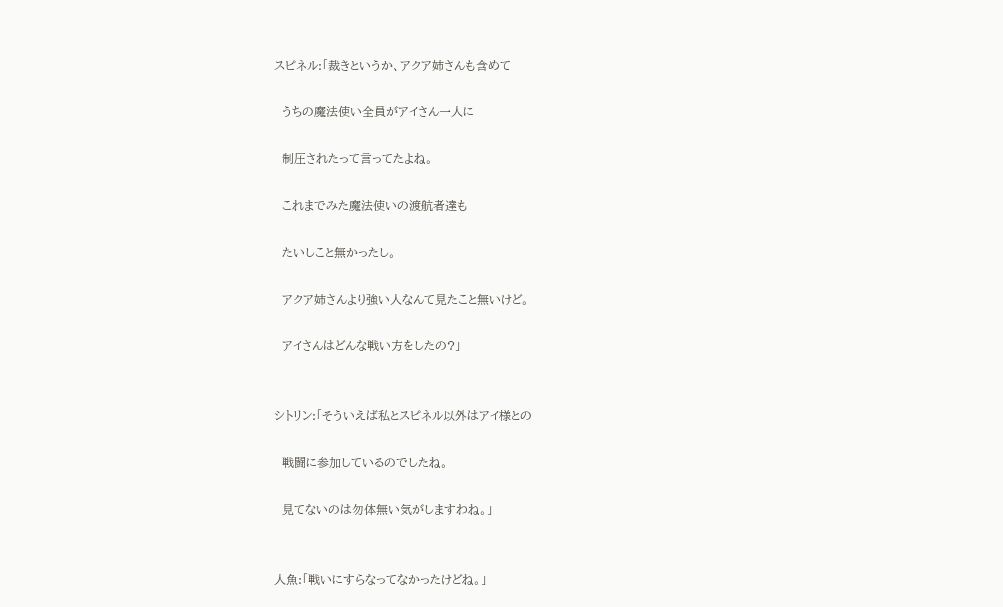スピネル:「裁きというか、アクア姉さんも含めて

  うちの魔法使い全員がアイさん一人に

  制圧されたって言ってたよね。

  これまでみた魔法使いの渡航者達も

  たいしこと無かったし。

  アクア姉さんより強い人なんて見たこと無いけど。

  アイさんはどんな戦い方をしたの?」


シトリン:「そういえば私とスピネル以外はアイ様との

  戦闘に参加しているのでしたね。

  見てないのは勿体無い気がしますわね。」


人魚:「戦いにすらなってなかったけどね。」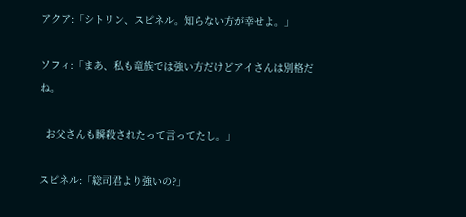アクア:「シトリン、スピネル。知らない方が幸せよ。」

ソフィ:「まあ、私も竜族では強い方だけどアイさんは別格だね。

  お父さんも瞬殺されたって言ってたし。」

スピネル:「総司君より強いの?」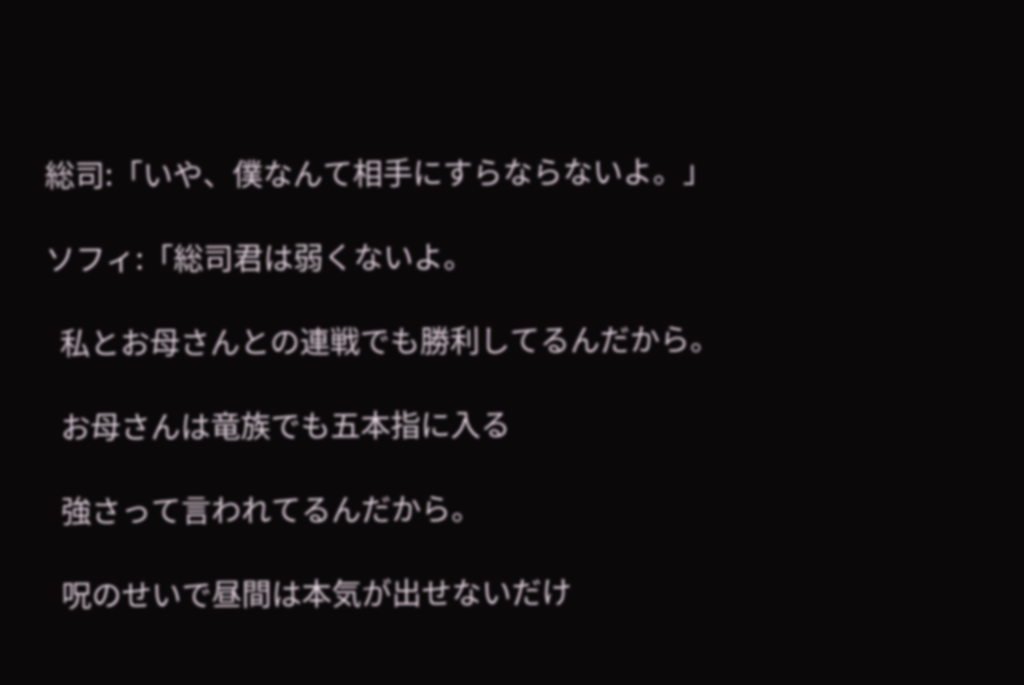総司:「いや、僕なんて相手にすらならないよ。」

ソフィ:「総司君は弱くないよ。

  私とお母さんとの連戦でも勝利してるんだから。

  お母さんは竜族でも五本指に入る

  強さって言われてるんだから。

  呪のせいで昼間は本気が出せないだけ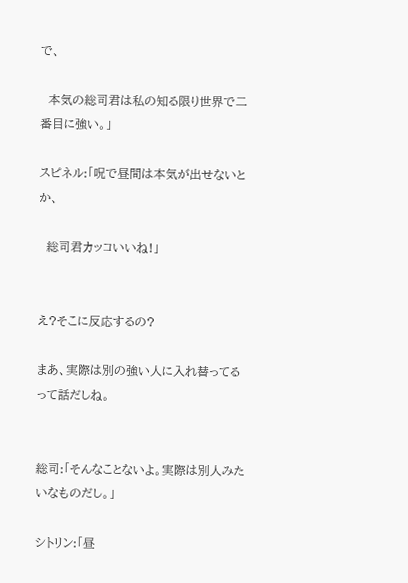で、

  本気の総司君は私の知る限り世界で二番目に強い。」

スピネル:「呪で昼間は本気が出せないとか、

  総司君カッコいいね!」


え?そこに反応するの?

まあ、実際は別の強い人に入れ替ってるって話だしね。


総司:「そんなことないよ。実際は別人みたいなものだし。」

シトリン:「昼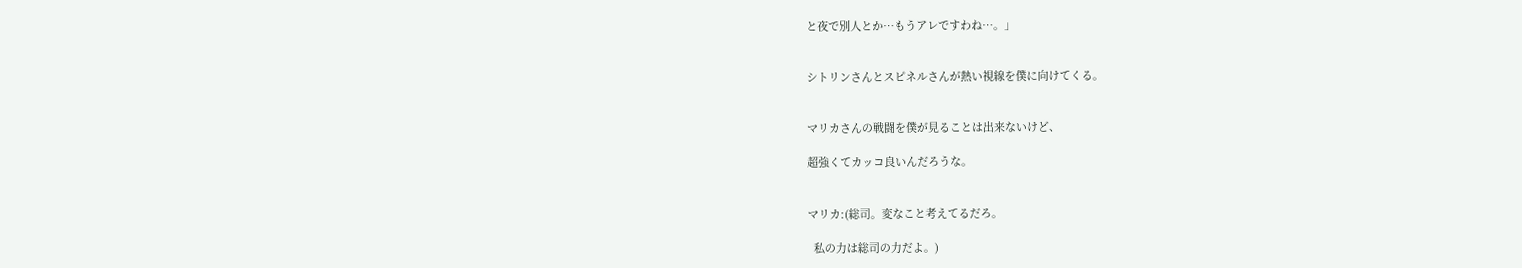と夜で別人とか…もうアレですわね…。」


シトリンさんとスピネルさんが熱い視線を僕に向けてくる。


マリカさんの戦闘を僕が見ることは出来ないけど、

超強くてカッコ良いんだろうな。


マリカ:(総司。変なこと考えてるだろ。

  私の力は総司の力だよ。)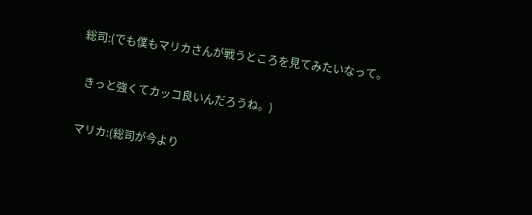総司:(でも僕もマリカさんが戦うところを見てみたいなって。

  きっと強くてカッコ良いんだろうね。)

マリカ:(総司が今より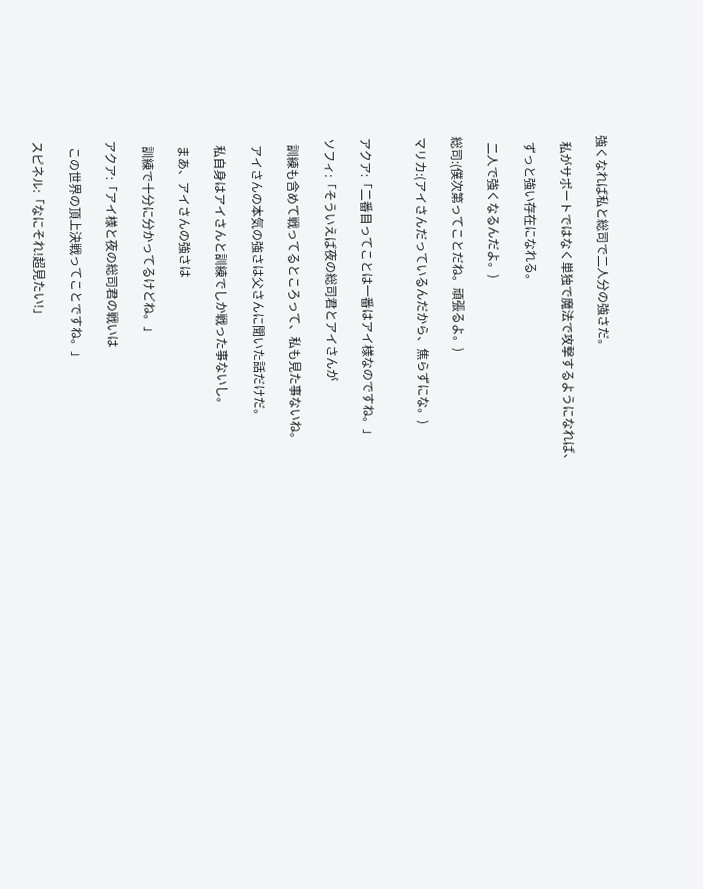強くなれば私と総司で二人分の強さだ。

  私がサポートではなく単独で魔法で攻撃するようになれば、

  ずっと強い存在になれる。

  二人で強くなるんだよ。)

総司:(僕次第ってことだね。頑張るよ。)

マリカ:(アイさんだっているんだから、焦らずにな。)


アクア:「二番目ってことは一番はアイ様なのですね。」

ソフィ:「そういえば夜の総司君とアイさんが

  訓練も含めて戦ってるところって、私も見た事ないね。

  アイさんの本気の強さは父さんに聞いた話だけだ。

  私自身はアイさんと訓練でしか戦った事ないし。

  まあ、アイさんの強さは

  訓練で十分に分かってるけどね。」

アクア:「アイ様と夜の総司君の戦いは

  この世界の頂上決戦ってことですね。」

スピネル:「なにそれ!超見たい!」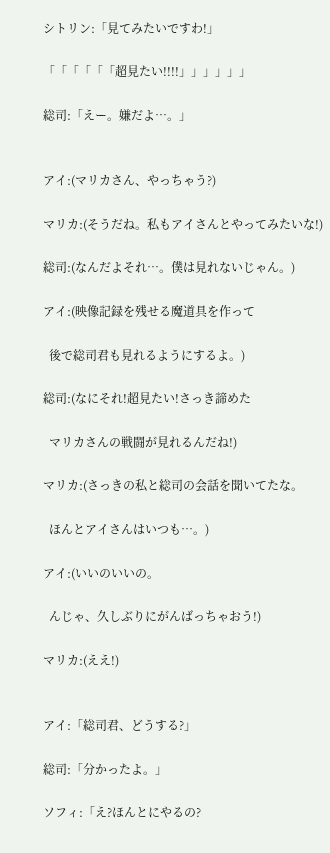シトリン:「見てみたいですわ!」

「「「「「「超見たい!!!!」」」」」」

総司:「えー。嫌だよ…。」


アイ:(マリカさん、やっちゃう?)

マリカ:(そうだね。私もアイさんとやってみたいな!)

総司:(なんだよそれ…。僕は見れないじゃん。)

アイ:(映像記録を残せる魔道具を作って

  後で総司君も見れるようにするよ。)

総司:(なにそれ!超見たい!さっき諦めた

  マリカさんの戦闘が見れるんだね!)

マリカ:(さっきの私と総司の会話を聞いてたな。

  ほんとアイさんはいつも…。)

アイ:(いいのいいの。

  んじゃ、久しぶりにがんばっちゃおう!)

マリカ:(ええ!)


アイ:「総司君、どうする?」

総司:「分かったよ。」

ソフィ:「え?ほんとにやるの?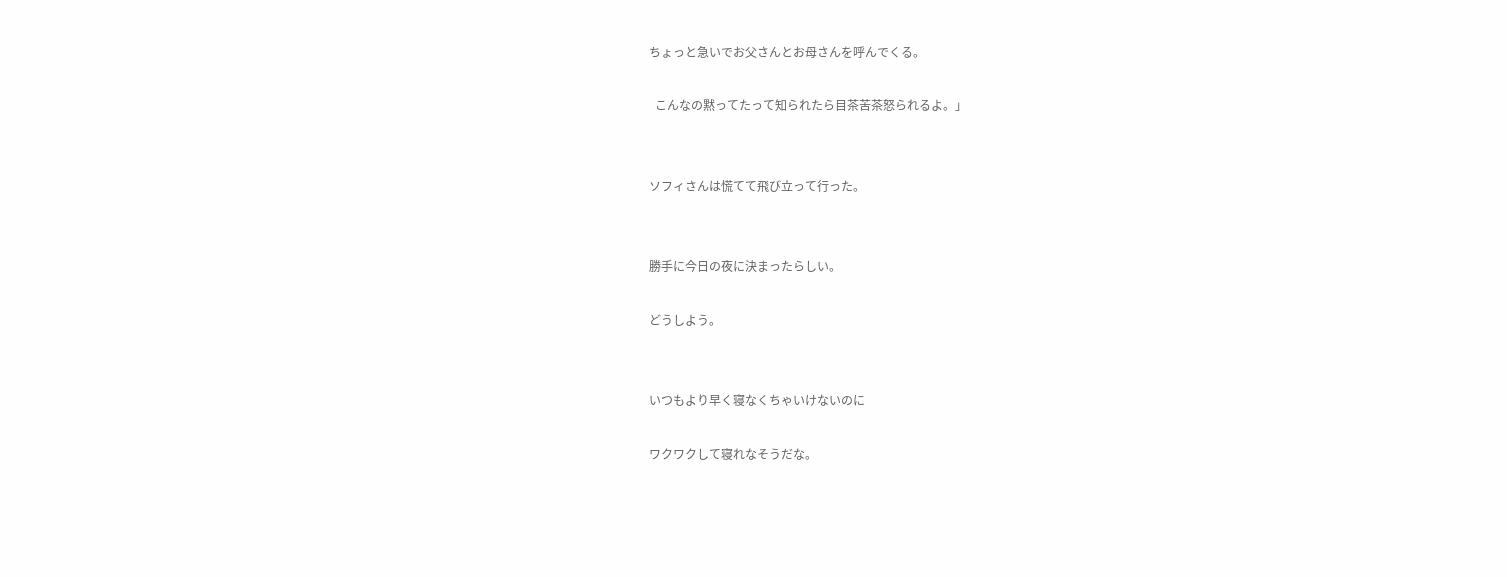ちょっと急いでお父さんとお母さんを呼んでくる。

  こんなの黙ってたって知られたら目茶苦茶怒られるよ。」


ソフィさんは慌てて飛び立って行った。


勝手に今日の夜に決まったらしい。

どうしよう。


いつもより早く寝なくちゃいけないのに

ワクワクして寝れなそうだな。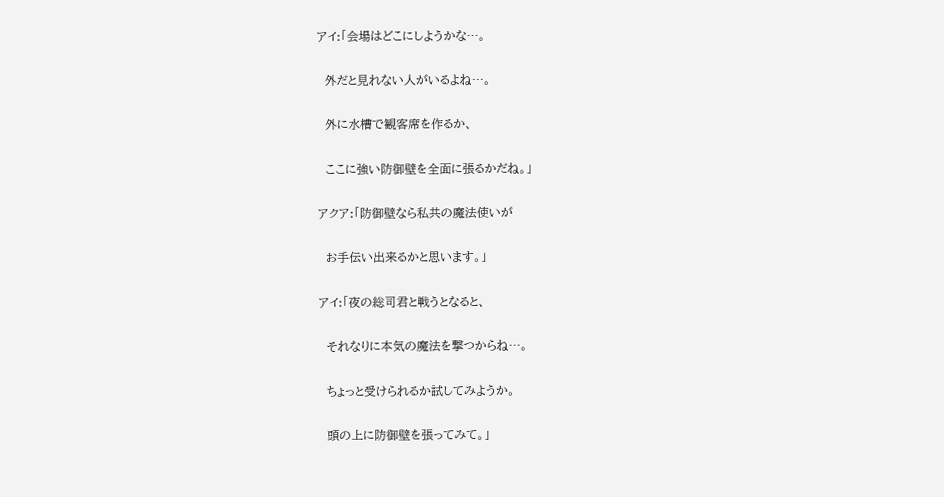アイ:「会場はどこにしようかな…。

  外だと見れない人がいるよね…。

  外に水槽で観客席を作るか、

  ここに強い防御壁を全面に張るかだね。」

アクア:「防御壁なら私共の魔法使いが

  お手伝い出来るかと思います。」

アイ:「夜の総司君と戦うとなると、

  それなりに本気の魔法を撃つからね…。

  ちょっと受けられるか試してみようか。

  頭の上に防御壁を張ってみて。」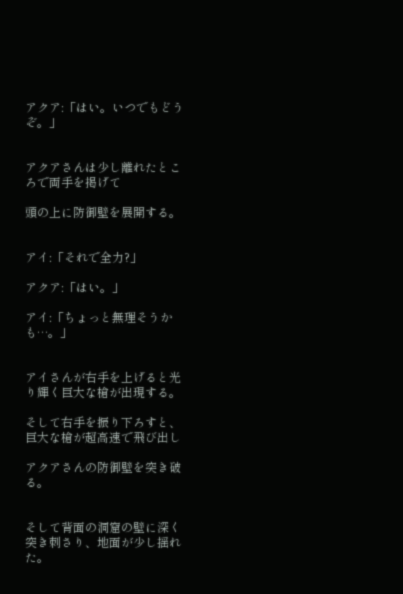アクア:「はい。いつでもどうぞ。」


アクアさんは少し離れたところで両手を掲げて

頭の上に防御壁を展開する。


アイ:「それで全力?」

アクア:「はい。」

アイ:「ちょっと無理そうかも…。」


アイさんが右手を上げると光り輝く巨大な槍が出現する。

そして右手を振り下ろすと、巨大な槍が超高速で飛び出し

アクアさんの防御壁を突き破る。


そして背面の洞窟の壁に深く突き刺さり、地面が少し揺れた。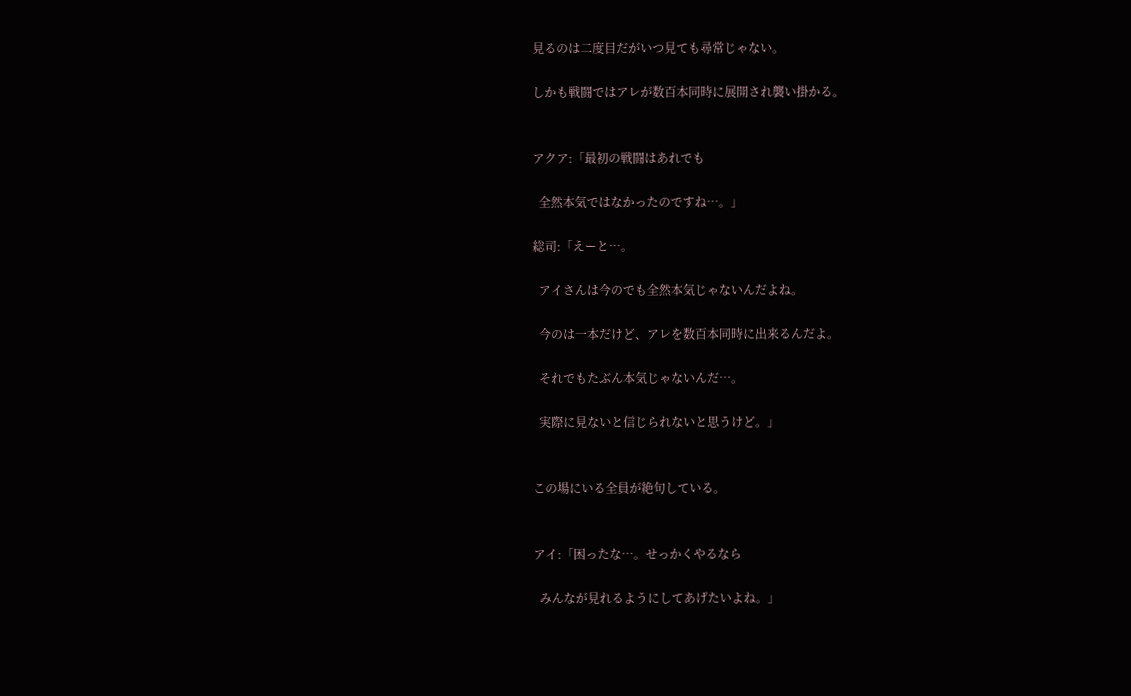見るのは二度目だがいつ見ても尋常じゃない。

しかも戦闘ではアレが数百本同時に展開され襲い掛かる。


アクア:「最初の戦闘はあれでも

  全然本気ではなかったのですね…。」

総司:「えーと…。

  アイさんは今のでも全然本気じゃないんだよね。

  今のは一本だけど、アレを数百本同時に出来るんだよ。

  それでもたぶん本気じゃないんだ…。

  実際に見ないと信じられないと思うけど。」


この場にいる全員が絶句している。


アイ:「困ったな…。せっかくやるなら

  みんなが見れるようにしてあげたいよね。」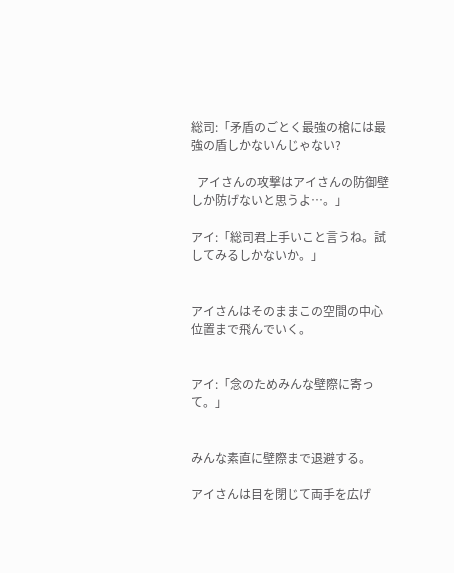総司:「矛盾のごとく最強の槍には最強の盾しかないんじゃない?

  アイさんの攻撃はアイさんの防御壁しか防げないと思うよ…。」

アイ:「総司君上手いこと言うね。試してみるしかないか。」


アイさんはそのままこの空間の中心位置まで飛んでいく。


アイ:「念のためみんな壁際に寄って。」


みんな素直に壁際まで退避する。

アイさんは目を閉じて両手を広げ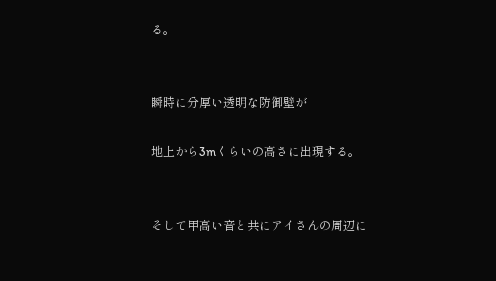る。


瞬時に分厚い透明な防御壁が

地上から3mくらいの高さに出現する。


そして甲高い音と共にアイさんの周辺に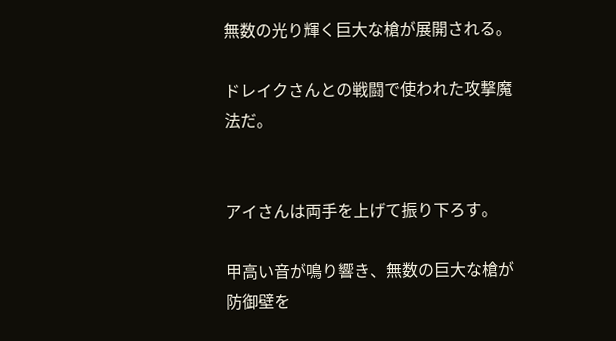無数の光り輝く巨大な槍が展開される。

ドレイクさんとの戦闘で使われた攻撃魔法だ。


アイさんは両手を上げて振り下ろす。

甲高い音が鳴り響き、無数の巨大な槍が防御壁を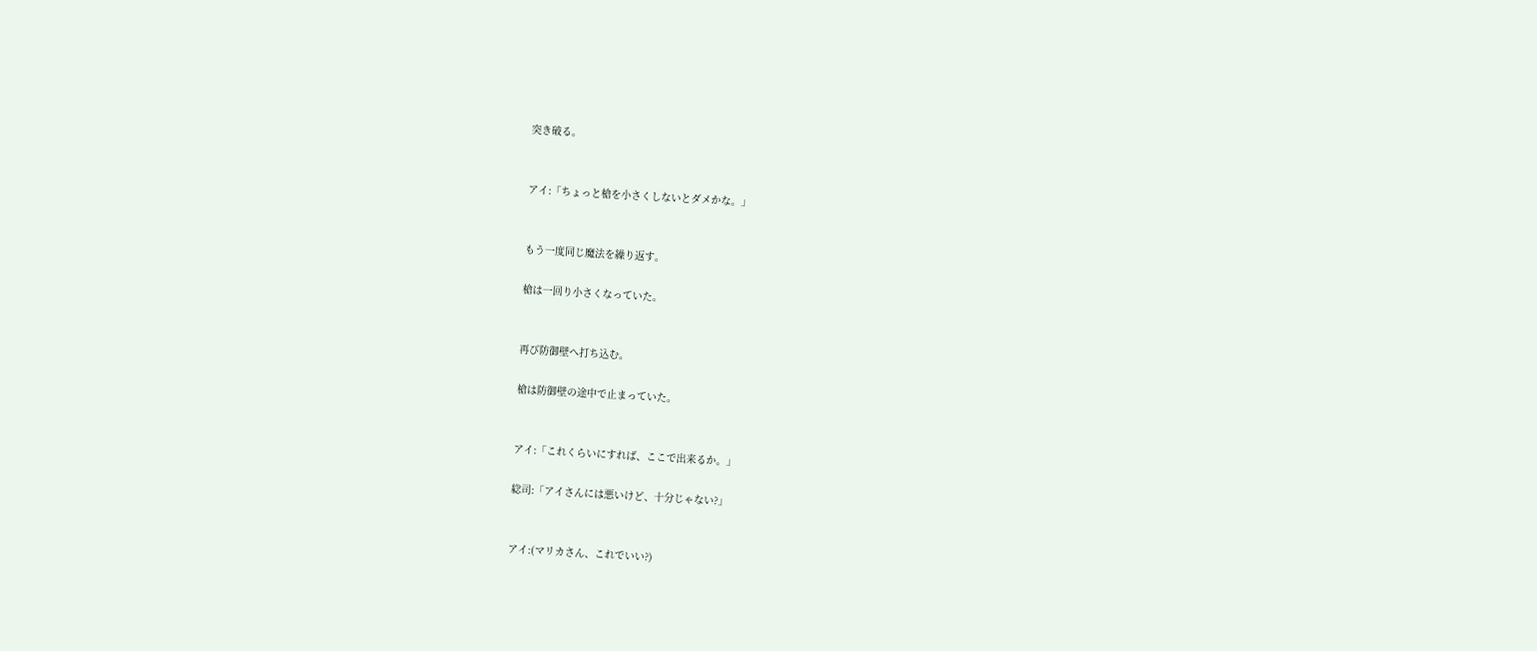突き破る。


アイ:「ちょっと槍を小さくしないとダメかな。」


もう一度同じ魔法を繰り返す。

槍は一回り小さくなっていた。


再び防御壁へ打ち込む。

槍は防御壁の途中で止まっていた。


アイ:「これくらいにすれば、ここで出来るか。」

総司:「アイさんには悪いけど、十分じゃない?」


アイ:(マリカさん、これでいい?)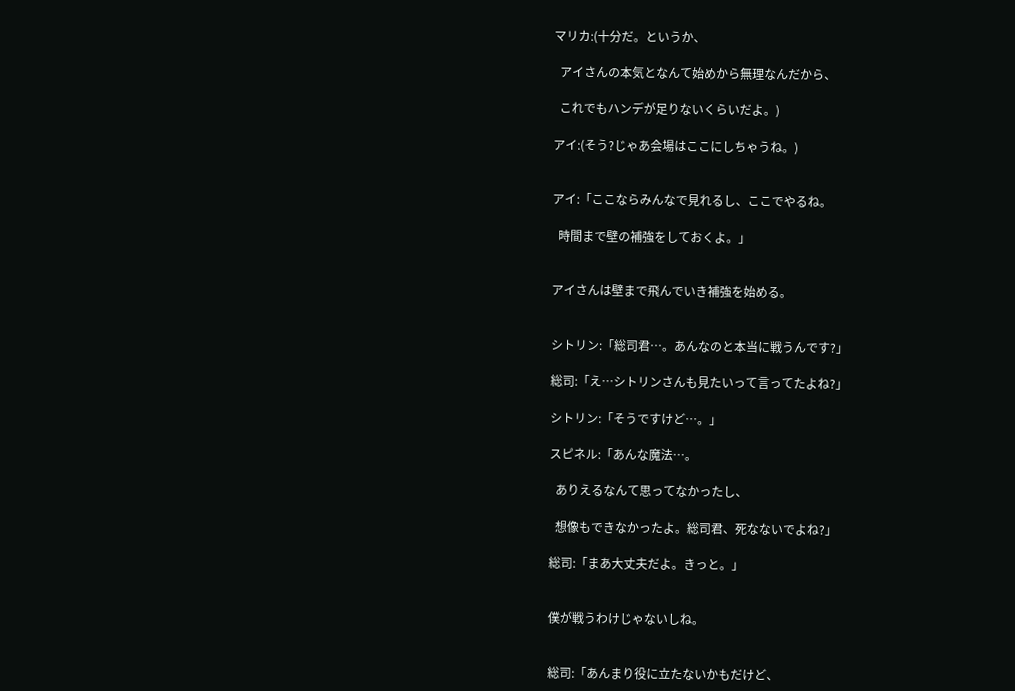マリカ:(十分だ。というか、

  アイさんの本気となんて始めから無理なんだから、

  これでもハンデが足りないくらいだよ。)

アイ:(そう?じゃあ会場はここにしちゃうね。)


アイ:「ここならみんなで見れるし、ここでやるね。

  時間まで壁の補強をしておくよ。」


アイさんは壁まで飛んでいき補強を始める。


シトリン:「総司君…。あんなのと本当に戦うんです?」

総司:「え…シトリンさんも見たいって言ってたよね?」

シトリン:「そうですけど…。」

スピネル:「あんな魔法…。

  ありえるなんて思ってなかったし、

  想像もできなかったよ。総司君、死なないでよね?」

総司:「まあ大丈夫だよ。きっと。」


僕が戦うわけじゃないしね。


総司:「あんまり役に立たないかもだけど、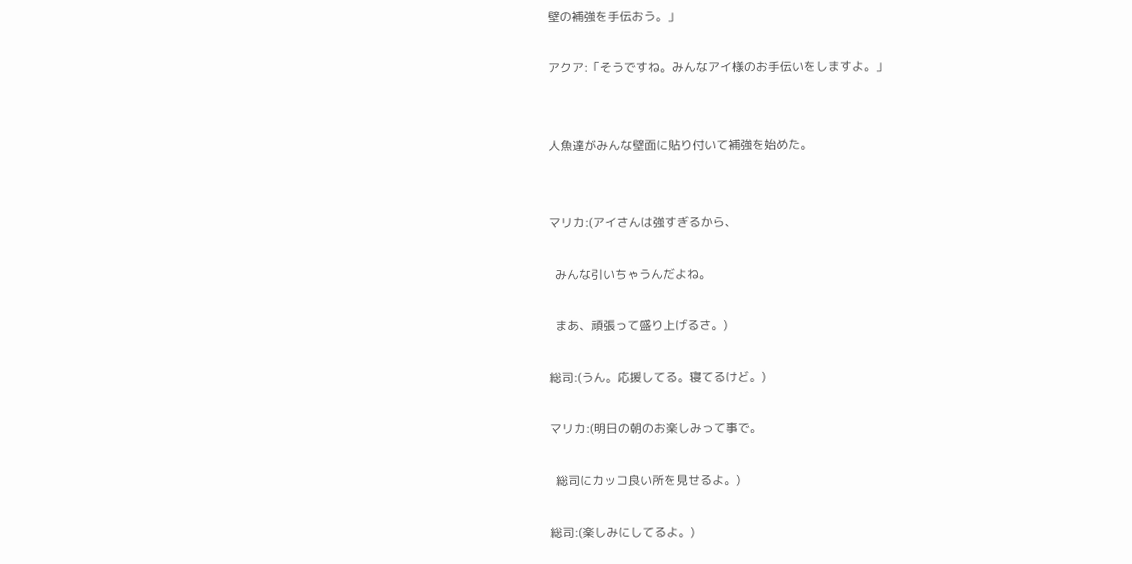壁の補強を手伝おう。」

アクア:「そうですね。みんなアイ様のお手伝いをしますよ。」


人魚達がみんな壁面に貼り付いて補強を始めた。


マリカ:(アイさんは強すぎるから、

  みんな引いちゃうんだよね。

  まあ、頑張って盛り上げるさ。)

総司:(うん。応援してる。寝てるけど。)

マリカ:(明日の朝のお楽しみって事で。

  総司にカッコ良い所を見せるよ。)

総司:(楽しみにしてるよ。)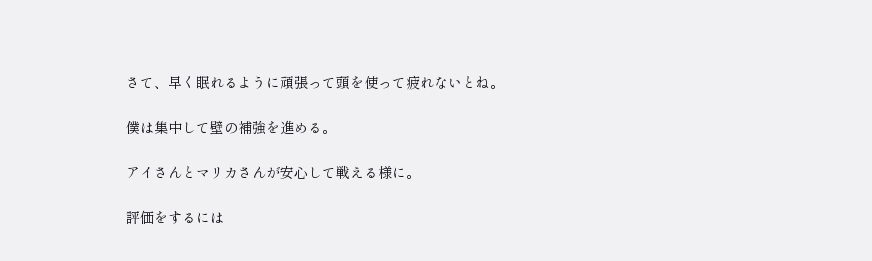さて、早く眠れるように頑張って頭を使って疲れないとね。

僕は集中して壁の補強を進める。

アイさんとマリカさんが安心して戦える様に。

評価をするには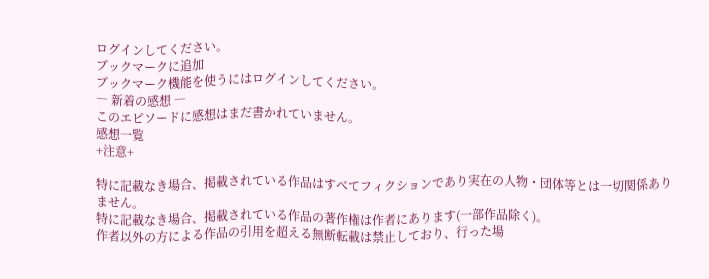ログインしてください。
ブックマークに追加
ブックマーク機能を使うにはログインしてください。
― 新着の感想 ―
このエピソードに感想はまだ書かれていません。
感想一覧
+注意+

特に記載なき場合、掲載されている作品はすべてフィクションであり実在の人物・団体等とは一切関係ありません。
特に記載なき場合、掲載されている作品の著作権は作者にあります(一部作品除く)。
作者以外の方による作品の引用を超える無断転載は禁止しており、行った場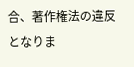合、著作権法の違反となりま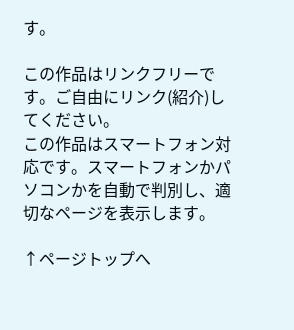す。

この作品はリンクフリーです。ご自由にリンク(紹介)してください。
この作品はスマートフォン対応です。スマートフォンかパソコンかを自動で判別し、適切なページを表示します。

↑ページトップへ